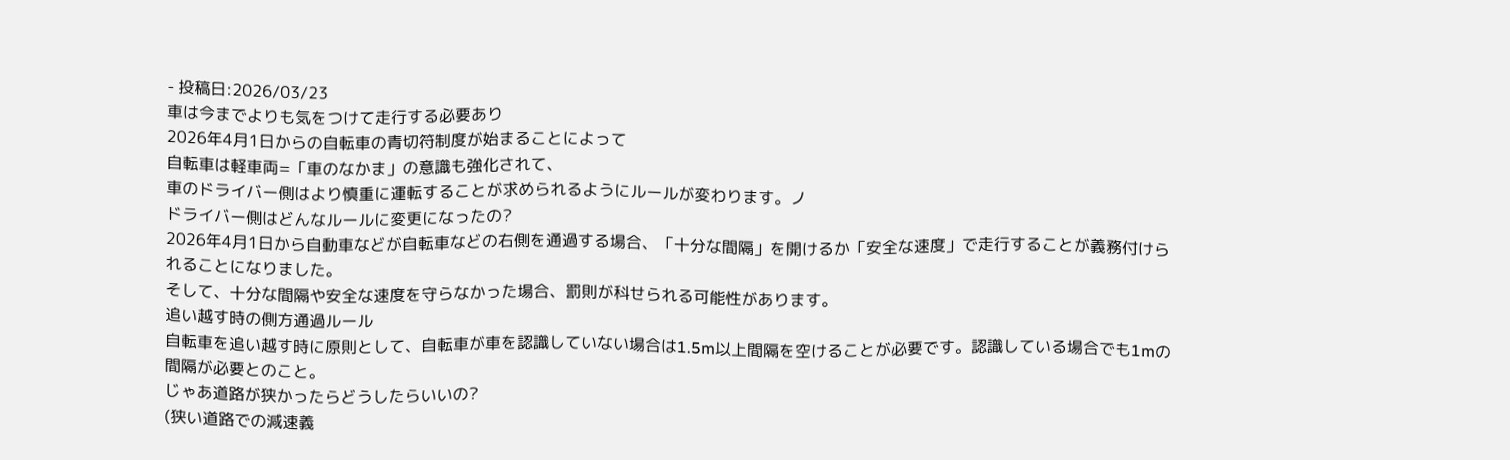- 投稿日:2026/03/23
車は今までよりも気をつけて走行する必要あり
2026年4月1日からの自転車の青切符制度が始まることによって
自転車は軽車両=「車のなかま」の意識も強化されて、
車のドライバー側はより慎重に運転することが求められるようにルールが変わります。ノ
ドライバー側はどんなルールに変更になったの?
2026年4月1日から自動車などが自転車などの右側を通過する場合、「十分な間隔」を開けるか「安全な速度」で走行することが義務付けられることになりました。
そして、十分な間隔や安全な速度を守らなかった場合、罰則が科せられる可能性があります。
追い越す時の側方通過ルール
自転車を追い越す時に原則として、自転車が車を認識していない場合は1.5m以上間隔を空けることが必要です。認識している場合でも1mの間隔が必要とのこと。
じゃあ道路が狭かったらどうしたらいいの?
(狭い道路での減速義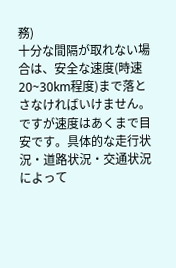務)
十分な間隔が取れない場合は、安全な速度(時速20~30km程度)まで落とさなければいけません。ですが速度はあくまで目安です。具体的な走行状況・道路状況・交通状況によって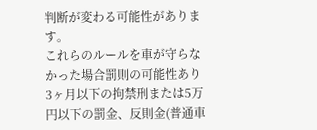判断が変わる可能性があります。
これらのルールを車が守らなかった場合罰則の可能性あり
3ヶ月以下の拘禁刑または5万円以下の罰金、反則金(普通車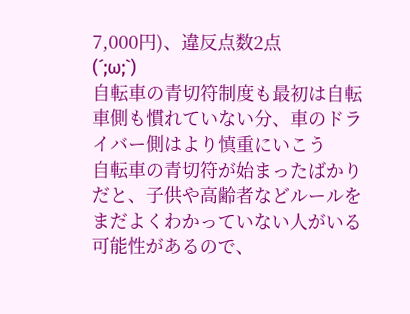7,000円)、違反点数2点
(´;ω;`)
自転車の青切符制度も最初は自転車側も慣れていない分、車のドライバー側はより慎重にいこう
自転車の青切符が始まったばかりだと、子供や高齢者などルールをまだよくわかっていない人がいる可能性があるので、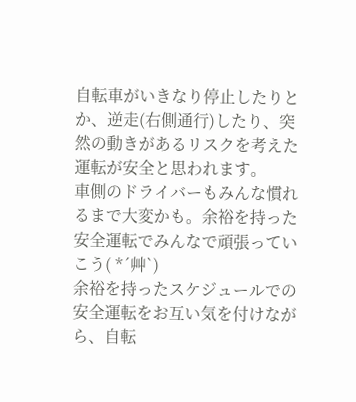自転車がいきなり停止したりとか、逆走(右側通行)したり、突然の動きがあるリスクを考えた運転が安全と思われます。
車側のドライバーもみんな慣れるまで大変かも。余裕を持った安全運転でみんなで頑張っていこう( *´艸`)
余裕を持ったスケジュールでの安全運転をお互い気を付けながら、自転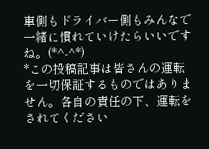車側もドライバー側もみんなで一緒に慣れていけたらいいですね。(*^-^*)
*この投稿記事は皆さんの運転を一切保証するものではありません。各自の責任の下、運転をされてください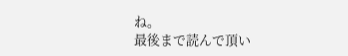ね。
最後まで読んで頂い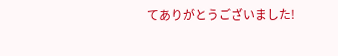てありがとうございました!